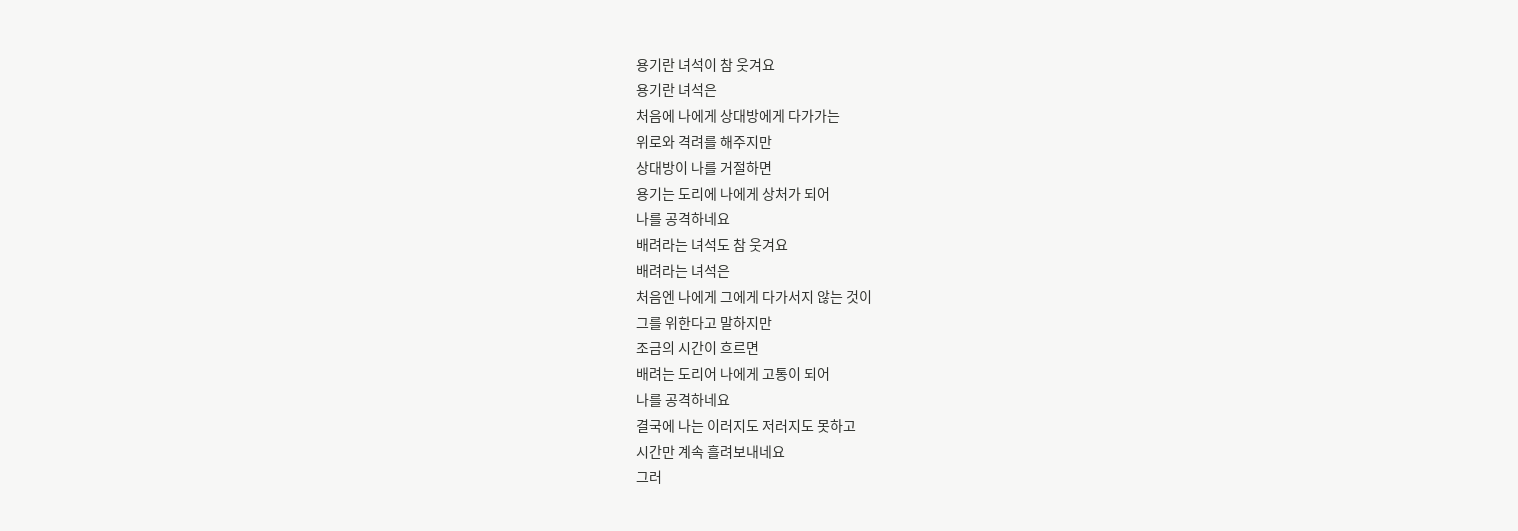용기란 녀석이 참 웃겨요
용기란 녀석은
처음에 나에게 상대방에게 다가가는
위로와 격려를 해주지만
상대방이 나를 거절하면
용기는 도리에 나에게 상처가 되어
나를 공격하네요
배려라는 녀석도 참 웃겨요
배려라는 녀석은
처음엔 나에게 그에게 다가서지 않는 것이
그를 위한다고 말하지만
조금의 시간이 흐르면
배려는 도리어 나에게 고통이 되어
나를 공격하네요
결국에 나는 이러지도 저러지도 못하고
시간만 계속 흘려보내네요
그러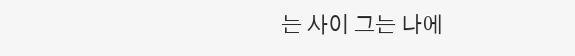는 사이 그는 나에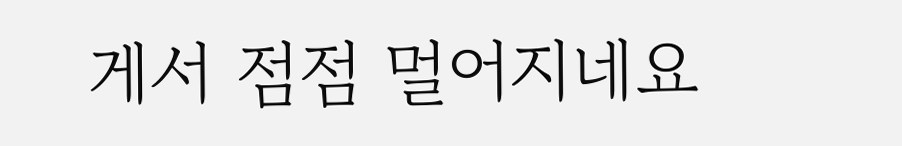게서 점점 멀어지네요